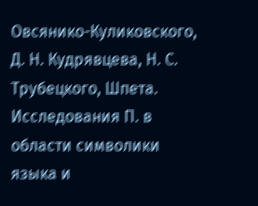Овсянико-Куликовского, Д. Н. Кудрявцева, Н. С. Трубецкого, Шпета. Исследования П. в области символики языка и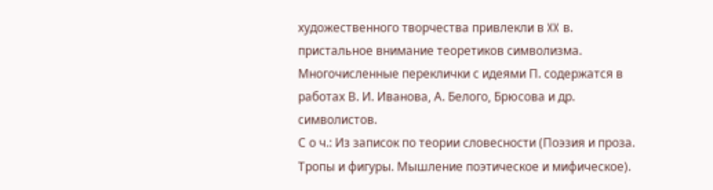художественного творчества привлекли в XX в. пристальное внимание теоретиков символизма. Многочисленные переклички с идеями П. содержатся в работах В. И. Иванова, А. Белого, Брюсова и др. символистов.
С о ч.: Из записок по теории словесности (Поэзия и проза. Тропы и фигуры. Мышление поэтическое и мифическое).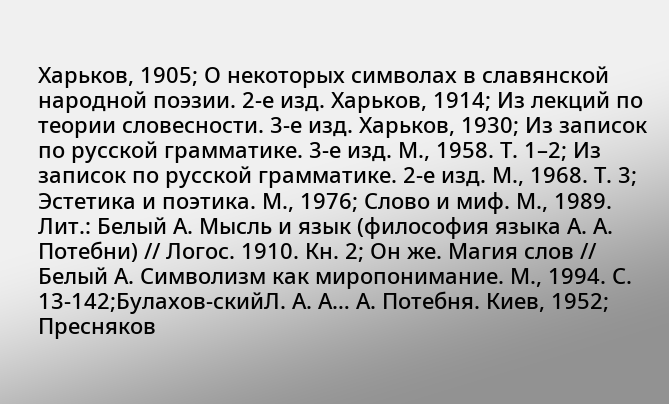Харьков, 1905; О некоторых символах в славянской народной поэзии. 2-е изд. Харьков, 1914; Из лекций по теории словесности. 3-е изд. Харьков, 1930; Из записок по русской грамматике. 3-е изд. М., 1958. Т. 1–2; Из записок по русской грамматике. 2-е изд. М., 1968. Т. 3; Эстетика и поэтика. М., 1976; Слово и миф. М., 1989.
Лит.: Белый А. Мысль и язык (философия языка А. А. Потебни) // Логос. 1910. Кн. 2; Он же. Магия слов // Белый А. Символизм как миропонимание. М., 1994. С. 13-142;Булахов-скийЛ. А. А… А. Потебня. Киев, 1952; Пресняков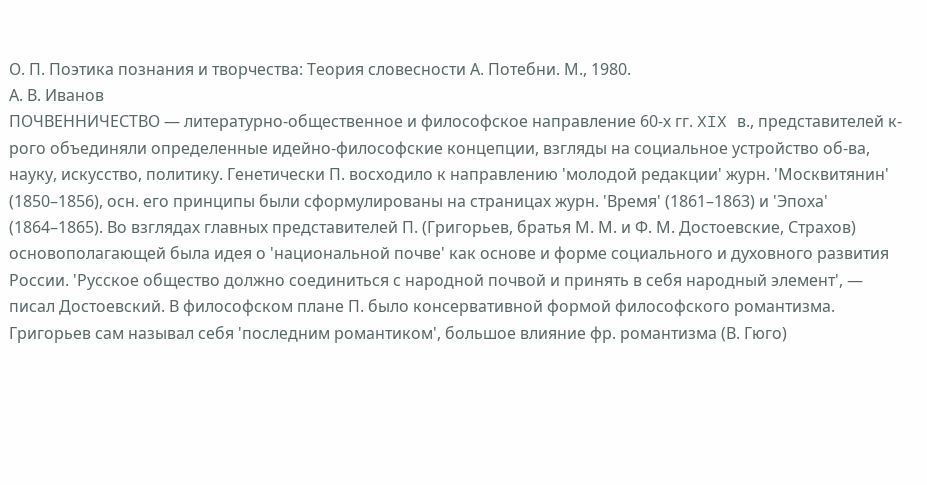О. П. Поэтика познания и творчества: Теория словесности А. Потебни. М., 1980.
А. В. Иванов
ПОЧВЕННИЧЕСТВО — литературно-общественное и философское направление 60-х гг. XIX в., представителей к-рого объединяли определенные идейно-философские концепции, взгляды на социальное устройство об-ва, науку, искусство, политику. Генетически П. восходило к направлению 'молодой редакции' журн. 'Москвитянин' (1850–1856), осн. его принципы были сформулированы на страницах журн. 'Время' (1861–1863) и 'Эпоха' (1864–1865). Во взглядах главных представителей П. (Григорьев, братья М. М. и Ф. М. Достоевские, Страхов) основополагающей была идея о 'национальной почве' как основе и форме социального и духовного развития России. 'Русское общество должно соединиться с народной почвой и принять в себя народный элемент', — писал Достоевский. В философском плане П. было консервативной формой философского романтизма. Григорьев сам называл себя 'последним романтиком', большое влияние фр. романтизма (В. Гюго)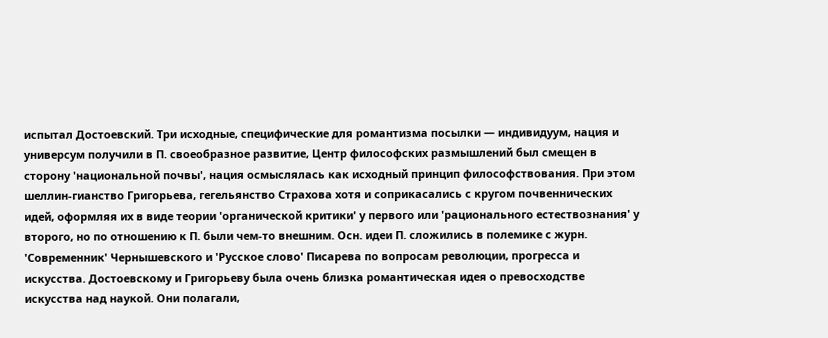испытал Достоевский. Три исходные, специфические для романтизма посылки — индивидуум, нация и универсум получили в П. своеобразное развитие, Центр философских размышлений был смещен в сторону 'национальной почвы', нация осмыслялась как исходный принцип философствования. При этом шеллин-гианство Григорьева, гегельянство Страхова хотя и соприкасались с кругом почвеннических идей, оформляя их в виде теории 'органической критики' у первого или 'рационального естествознания' у второго, но по отношению к П. были чем-то внешним. Осн. идеи П. сложились в полемике с журн. 'Современник' Чернышевского и 'Русское слово' Писарева по вопросам революции, прогресса и искусства. Достоевскому и Григорьеву была очень близка романтическая идея о превосходстве искусства над наукой. Они полагали,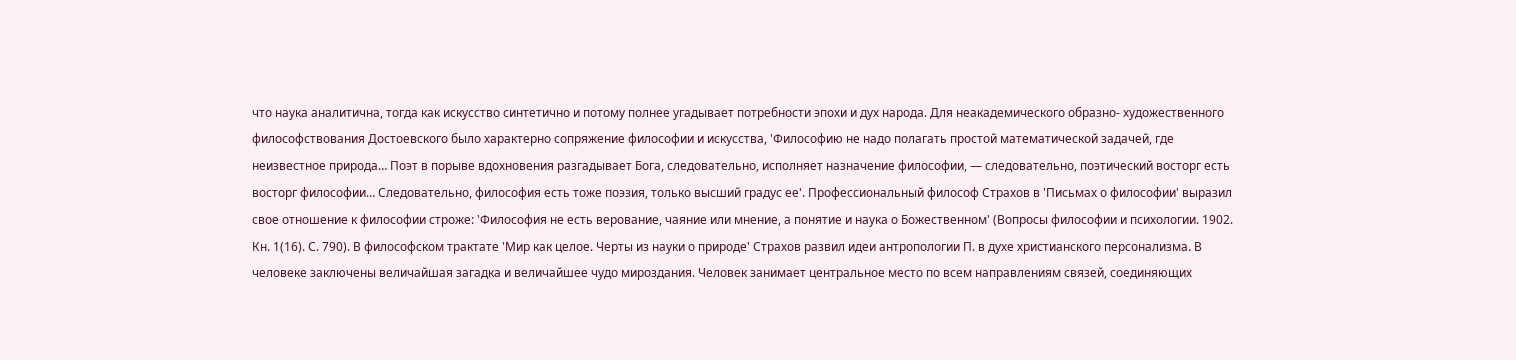что наука аналитична, тогда как искусство синтетично и потому полнее угадывает потребности эпохи и дух народа. Для неакадемического образно- художественного философствования Достоевского было характерно сопряжение философии и искусства, 'Философию не надо полагать простой математической задачей, где неизвестное природа… Поэт в порыве вдохновения разгадывает Бога, следовательно, исполняет назначение философии, — следовательно, поэтический восторг есть восторг философии… Следовательно, философия есть тоже поэзия, только высший градус ее'. Профессиональный философ Страхов в 'Письмах о философии' выразил свое отношение к философии строже: 'Философия не есть верование, чаяние или мнение, а понятие и наука о Божественном' (Вопросы философии и психологии. 1902. Кн. 1(16). С. 790). В философском трактате 'Мир как целое. Черты из науки о природе' Страхов развил идеи антропологии П. в духе христианского персонализма. В человеке заключены величайшая загадка и величайшее чудо мироздания. Человек занимает центральное место по всем направлениям связей, соединяющих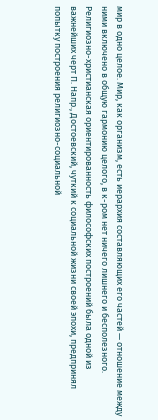мир в одно целое. Мир, как организм, есть иерархия составляющих его частей — отношение между ними включено в общую гармонию целого, в к-ром нет ничего лишнего и бесполезного. Религиозно-христианская ориентированность философских построений была одной из важнейших черт П. Напр., Достоевский, чуткий к социальной жизни своей эпохи, предпринял попытку построения религиозно-социальной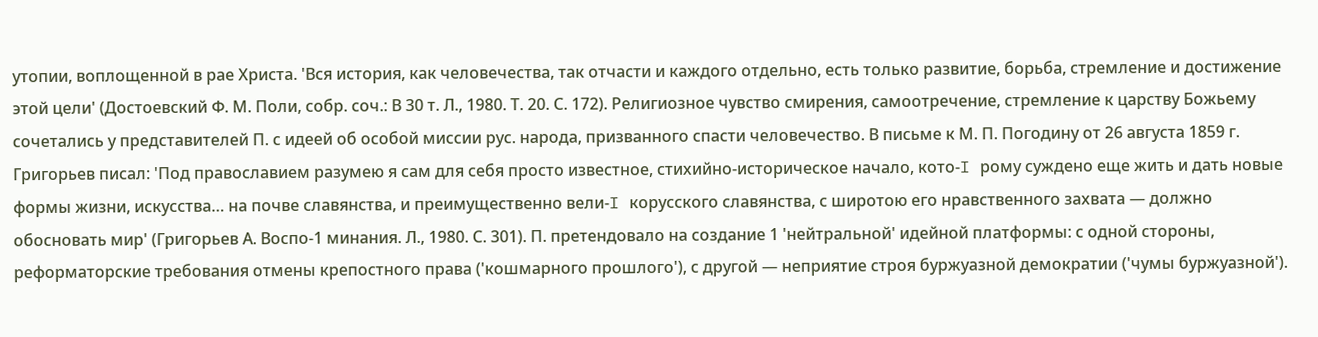утопии, воплощенной в рае Христа. 'Вся история, как человечества, так отчасти и каждого отдельно, есть только развитие, борьба, стремление и достижение этой цели' (Достоевский Ф. М. Поли, собр. соч.: В 30 т. Л., 1980. Т. 20. С. 172). Религиозное чувство смирения, самоотречение, стремление к царству Божьему сочетались у представителей П. с идеей об особой миссии рус. народа, призванного спасти человечество. В письме к М. П. Погодину от 26 августа 1859 г. Григорьев писал: 'Под православием разумею я сам для себя просто известное, стихийно-историческое начало, кото-I рому суждено еще жить и дать новые формы жизни, искусства… на почве славянства, и преимущественно вели-I корусского славянства, с широтою его нравственного захвата — должно обосновать мир' (Григорьев А. Воспо-1 минания. Л., 1980. С. 301). П. претендовало на создание 1 'нейтральной' идейной платформы: с одной стороны, реформаторские требования отмены крепостного права ('кошмарного прошлого'), с другой — неприятие строя буржуазной демократии ('чумы буржуазной').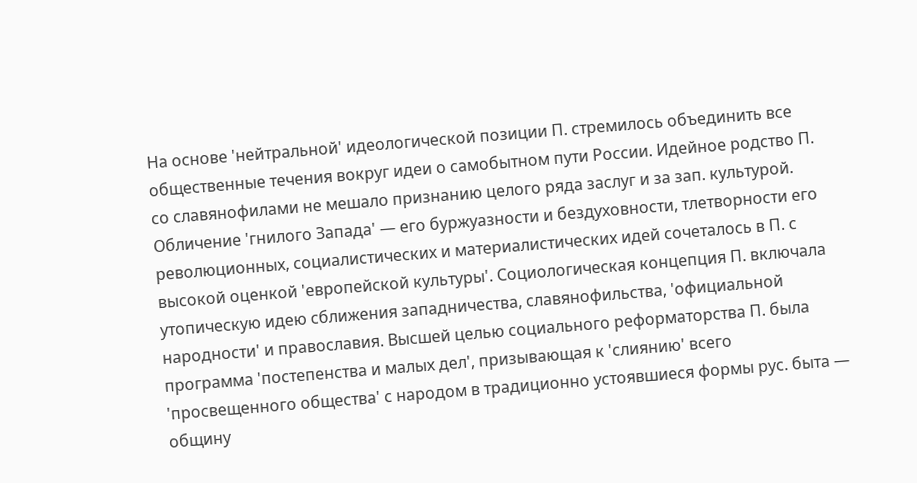На основе 'нейтральной' идеологической позиции П. стремилось объединить все общественные течения вокруг идеи о самобытном пути России. Идейное родство П. со славянофилами не мешало признанию целого ряда заслуг и за зап. культурой. Обличение 'гнилого Запада' — его буржуазности и бездуховности, тлетворности его революционных, социалистических и материалистических идей сочеталось в П. с высокой оценкой 'европейской культуры'. Социологическая концепция П. включала утопическую идею сближения западничества, славянофильства, 'официальной народности' и православия. Высшей целью социального реформаторства П. была программа 'постепенства и малых дел', призывающая к 'слиянию' всего 'просвещенного общества' с народом в традиционно устоявшиеся формы рус. быта — общину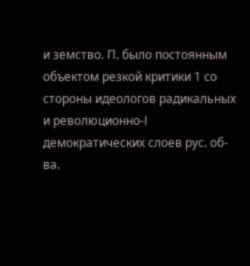и земство. П. было постоянным объектом резкой критики 1 со стороны идеологов радикальных и революционно-I демократических слоев рус. об-ва.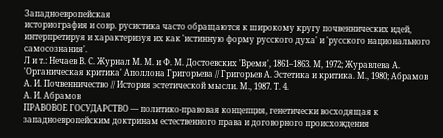Западноевропейская
историография и совр. русистика часто обращаются к широкому кругу почвеннических идей, интерпретируя и характеризуя их как 'истинную форму русского духа' и 'русского национального самосознания'.
Л и т.: Нечаев В. С. Журнал М. М. и Ф. М. Достоевских 'Время', 1861–1863. М, 1972; Журавлева А. 'Органическая критика' Аполлона Григорьева // Григорьев А. Эстетика и критика. М., 1980; Абрамов А. И. Почвенничество // История эстетической мысли. М., 1987. Т. 4.
А. И. Абрамов
ПРАВОВОЕ ГОСУДАРСТВО — политико-правовая концепция, генетически восходящая к западноевропейским доктринам естественного права и договорного происхождения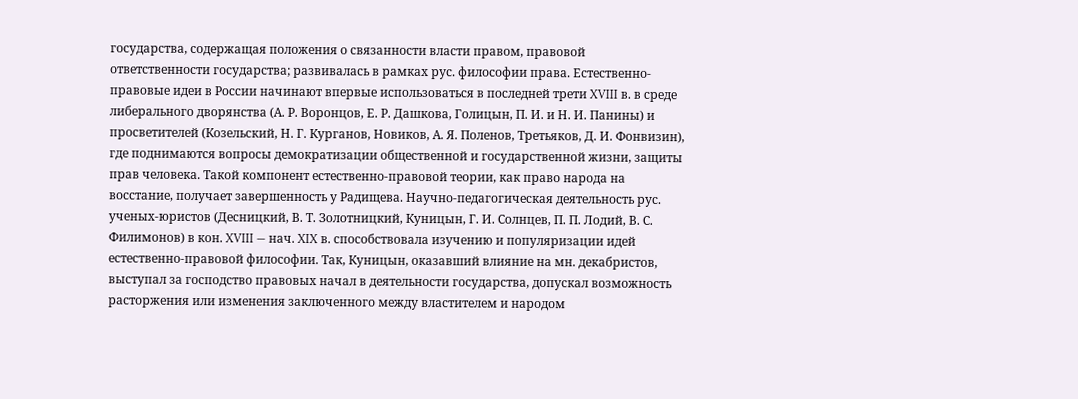государства, содержащая положения о связанности власти правом, правовой ответственности государства; развивалась в рамках рус. философии права. Естественно-правовые идеи в России начинают впервые использоваться в последней трети XVIII в. в среде либерального дворянства (А. Р. Воронцов, Е. Р. Дашкова, Голицын, П. И. и Н. И. Панины) и просветителей (Козельский, Н. Г. Курганов, Новиков, А. Я. Поленов, Третьяков, Д. И. Фонвизин), где поднимаются вопросы демократизации общественной и государственной жизни, защиты прав человека. Такой компонент естественно-правовой теории, как право народа на восстание, получает завершенность у Радищева. Научно-педагогическая деятельность рус. ученых-юристов (Десницкий, В. Т. Золотницкий, Куницын, Г. И. Солнцев, П. П. Лодий, В. С. Филимонов) в кон. XVIII — нач. XIX в. способствовала изучению и популяризации идей естественно-правовой философии. Так, Куницын, оказавший влияние на мн. декабристов, выступал за господство правовых начал в деятельности государства, допускал возможность расторжения или изменения заключенного между властителем и народом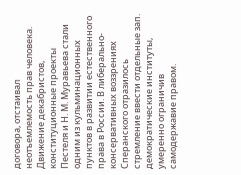договора, отстаивал неотъемлемость прав человека. Движение декабристов, конституционные проекты Пестеля и Н. М. Муравьева стали одним из кульминационных пунктов в развитии естественного права в России. В либерально-консервативных воззрениях Сперанского отразилось стремление ввести отдельные зап. демократические институты, умеренно ограничив самодержавие правом.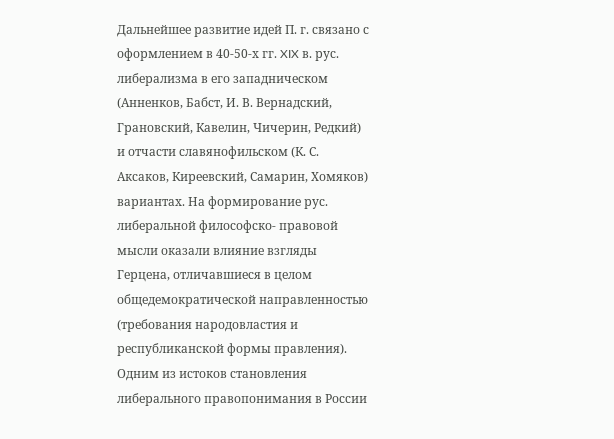Дальнейшее развитие идей П. г. связано с оформлением в 40-50-х гг. XIX в. рус. либерализма в его западническом (Анненков, Бабст, И. В. Вернадский, Грановский, Кавелин, Чичерин, Редкий) и отчасти славянофильском (К. С. Аксаков, Киреевский, Самарин, Хомяков) вариантах. На формирование рус. либеральной философско- правовой мысли оказали влияние взгляды Герцена, отличавшиеся в целом общедемократической направленностью (требования народовластия и республиканской формы правления). Одним из истоков становления либерального правопонимания в России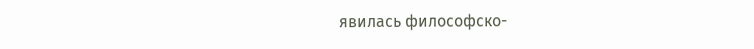явилась философско-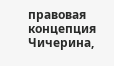правовая концепция Чичерина,